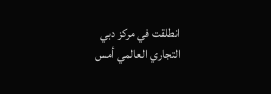انطلقت في مركز دبي التجاري العالمي أمس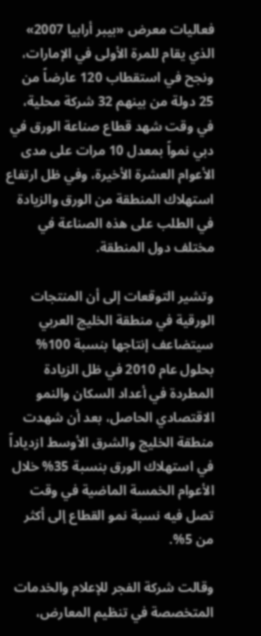فعاليات معرض «بيبر أرابيا 2007» الذي يقام للمرة الأولى في الإمارات، ونجح في استقطاب 120 عارضاً من 25 دولة من بينهم 32 شركة محلية، في وقت شهد قطاع صناعة الورق في دبي نمواً بمعدل 10 مرات على مدى الأعوام العشرة الأخيرة، وفي ظل ارتفاع استهلاك المنطقة من الورق والزيادة في الطلب على هذه الصناعة في مختلف دول المنطقة.

وتشير التوقعات إلى أن المنتجات الورقية في منطقة الخليج العربي سيتضاعف إنتاجها بنسبة 100% بحلول عام 2010 في ظل الزيادة المطردة في أعداد السكان والنمو الاقتصادي الحاصل، بعد أن شهدت منطقة الخليج والشرق الأوسط ازدياداً في استهلاك الورق بنسبة 35% خلال الأعوام الخمسة الماضية في وقت تصل فيه نسبة نمو القطاع إلى أكثر من 5%.

وقالت شركة الفجر للإعلام والخدمات المتخصصة في تنظيم المعارض،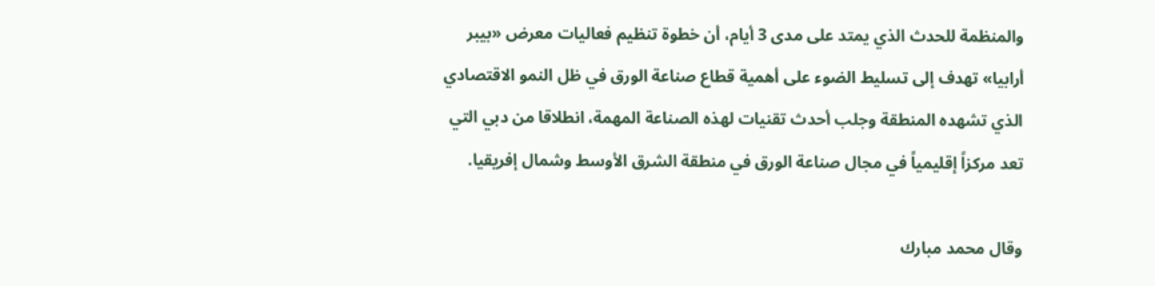والمنظمة للحدث الذي يمتد على مدى 3 أيام، أن خطوة تنظيم فعاليات معرض «بيبر أرابيا» تهدف إلى تسليط الضوء على أهمية قطاع صناعة الورق في ظل النمو الاقتصادي الذي تشهده المنطقة وجلب أحدث تقنيات لهذه الصناعة المهمة، انطلاقا من دبي التي تعد مركزاً إقليمياً في مجال صناعة الورق في منطقة الشرق الأوسط وشمال إفريقيا.

وقال محمد مبارك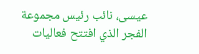عيسى، نائب رئيس مجموعة الفجر الذي افتتح فعاليات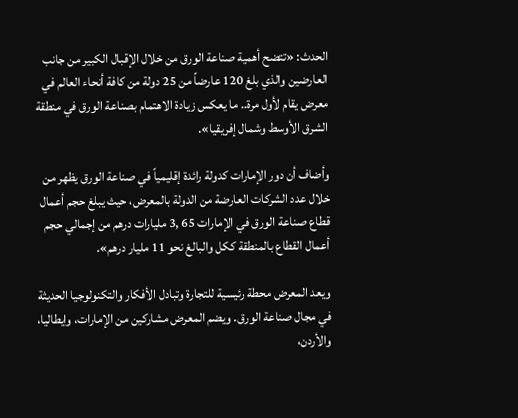الحدث: «تتضح أهمية صناعة الورق من خلال الإقبال الكبير من جانب العارضين والذي بلغ 120 عارضاً من 25 دولة من كافة أنحاء العالم في معرض يقام لأول مرة.. ما يعكس زيادة الاهتمام بصناعة الورق في منطقة الشرق الأوسط وشمال إفريقيا».

وأضاف أن دور الإمارات كدولة رائدة إقليمياً في صناعة الورق يظهر من خلال عدد الشركات العارضة من الدولة بالمعرض، حيث يبلغ حجم أعمال قطاع صناعة الورق في الإمارات 65 ,3 مليارات درهم من إجمالي حجم أعمال القطاع بالمنطقة ككل والبالغ نحو 11 مليار درهم».

ويعد المعرض محطة رئيسية للتجارة وتبادل الأفكار والتكنولوجيا الحديثة في مجال صناعة الورق. ويضم المعرض مشاركين من الإمارات، وايطاليا، والأردن،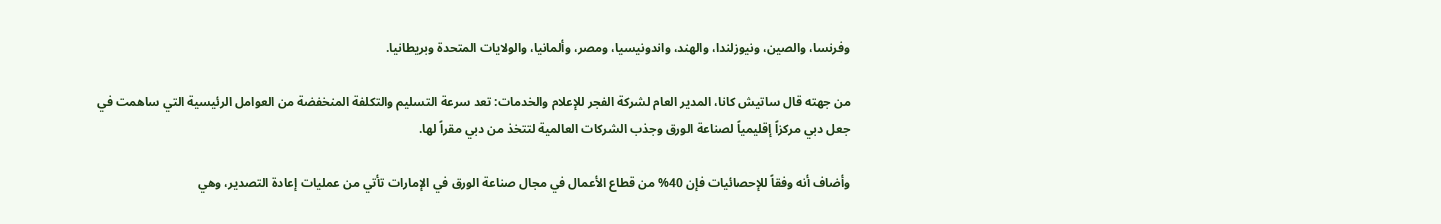وفرنسا، والصين، ونيوزلندا، والهند، واندونيسيا، ومصر، وألمانيا، والولايات المتحدة وبريطانيا.

من جهته قال ساتيش كانا، المدير العام لشركة الفجر للإعلام والخدمات: تعد سرعة التسليم والتكلفة المنخفضة من العوامل الرئيسية التي ساهمت في جعل دبي مركزاً إقليمياً لصناعة الورق وجذب الشركات العالمية لتتخذ من دبي مقراً لها.

وأضاف أنه وفقاً للإحصائيات فإن 40% من قطاع الأعمال في مجال صناعة الورق في الإمارات تأتي من عمليات إعادة التصدير، وهي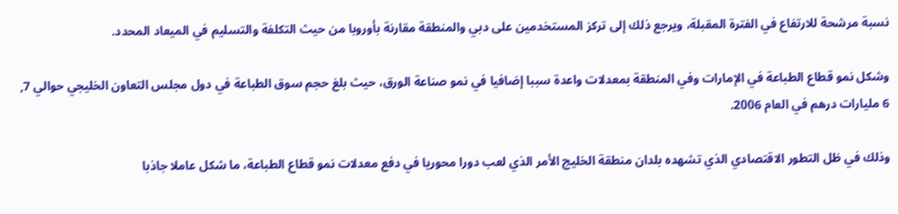نسبة مرشحة للارتفاع في الفترة المقبلة، ويرجع ذلك إلى تركز المستخدمين على دبي والمنطقة مقارنة بأوروبا من حيث التكلفة والتسليم في الميعاد المحدد.

وشكل نمو قطاع الطباعة في الإمارات وفي المنطقة بمعدلات واعدة سببا إضافيا في نمو صناعة الورق، حيث بلغ حجم سوق الطباعة في دول مجلس التعاون الخليجي حوالي 7, 6 مليارات درهم في العام 2006.

وذلك في ظل التطور الاقتصادي الذي تشهده بلدان منطقة الخليج الأمر الذي لعب دورا محوريا في دفع معدلات نمو قطاع الطباعة، ما شكل عاملا جاذبا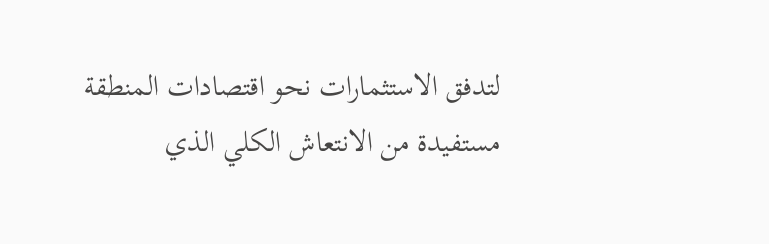لتدفق الاستثمارات نحو اقتصادات المنطقة مستفيدة من الانتعاش الكلي الذي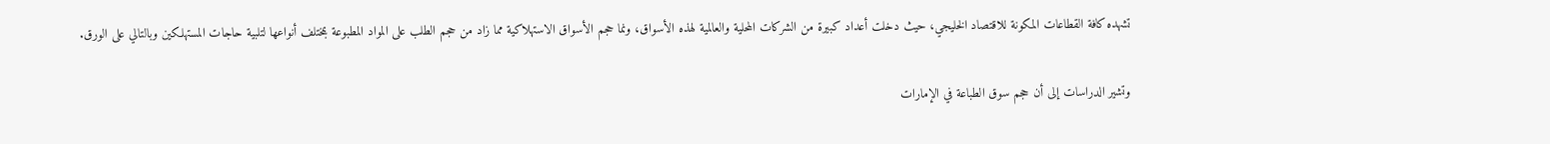تشهده كافة القطاعات المكونة للاقتصاد الخليجي، حيث دخلت أعداد كبيرة من الشركات المحلية والعالمية لهذه الأسواق، ونما حجم الأسواق الاستهلاكية مما زاد من حجم الطلب على المواد المطبوعة بمختلف أنواعها لتلبية حاجات المستهلكين وبالتالي على الورق.

وتشير الدراسات إلى أن حجم سوق الطباعة في الإمارات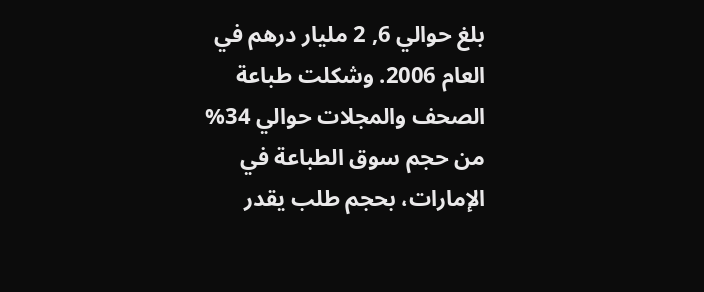بلغ حوالي 6, 2 مليار درهم في العام 2006. وشكلت طباعة الصحف والمجلات حوالي 34% من حجم سوق الطباعة في الإمارات، بحجم طلب يقدر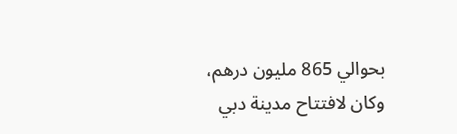بحوالي 865 مليون درهم، وكان لافتتاح مدينة دبي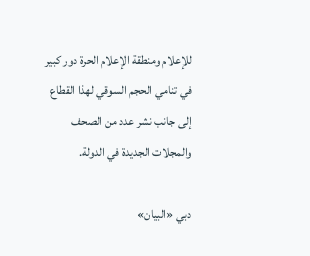للإعلام ومنطقة الإعلام الحرة دور كبير في تنامي الحجم السوقي لهذا القطاع إلى جانب نشر عدد من الصحف والمجلات الجديدة في الدولة.

دبي «البيان»